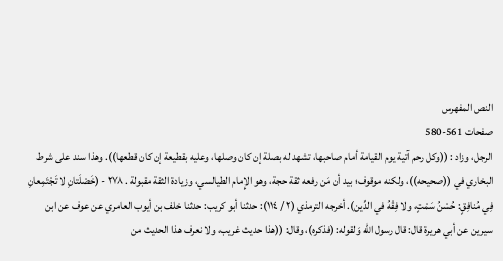النص المفهرس
صفحات 561-580
الرجل، وزاد : ((وكل رحم آتية يوم القيامة أمام صاحبها، تشهد له بصلة إن كان وصلها، وعليه بقطيعة إن كان قطعها)). وهذا سند على شرط البخاري في ((صحیحه))، ولکنه موقوف؛ بید أن مَن رفعه ثقة حجة، وهو الإِمام الطيالسي، وزيادة الثقة مقبولة . ٢٧٨ - (خَصْلَتانِ لا تَجْتَمِعانِ فِي مُنافِقٍ: حُسْنُ سَمْتٍ، ولا فِقْهُ في الدِّين). أخرجه الترمذي (٢ / ١١٤): حدثنا أبو كريب: حدثنا خلف بن أيوب العامري عن عوف عن ابن سيرين عن أبي هريرة قال: قال رسول الله وَلقوله: (فذكره)، وقال: ((هذا حديث غريب، ولا نعرف هذا الحديث من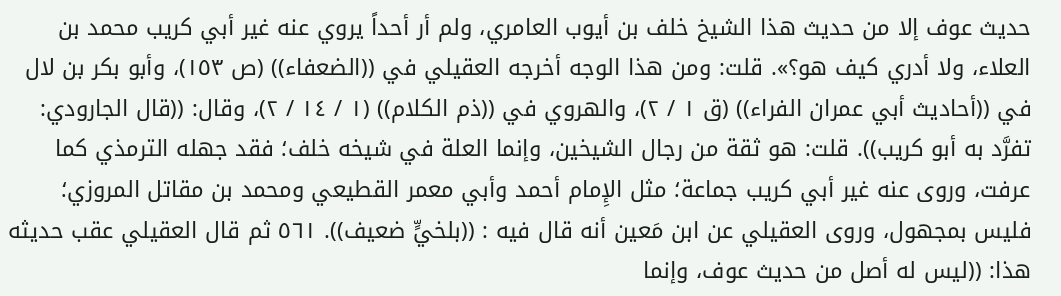حديث عوف إلا من حديث هذا الشیخ خلف بن أيوب العامري، ولم أر أحداً يروي عنه غیر أبي کریب محمد بن العلاء، ولا أدري كيف هو؟». قلت: ومن هذا الوجه أخرجه العقيلي في ((الضعفاء)) (ص ١٥٣)، وأبو بكر بن لال في ((أحاديث أبي عمران الفراء)) (ق ١ / ٢)، والهروي في ((ذم الكلام)) (١ / ١٤ / ٢)، وقال: ((قال الجارودي: تفرَّد به أبو کریب)). قلت: هو ثقة من رجال الشيخين، وإنما العلة في شيخه خلف؛ فقد جهله الترمذي كما عرفت، وروى عنه غير أبي كريب جماعة؛ مثل الإِمام أحمد وأبي معمر القطيعي ومحمد بن مقاتل المروزي؛ فليس بمجهول، وروى العقيلي عن ابن مَعين أنه قال فيه : ((بلخيٍّ ضعيف)). ٥٦١ ثم قال العقيلي عقب حديثه هذا: ((ليس له أصل من حديث عوف، وإنما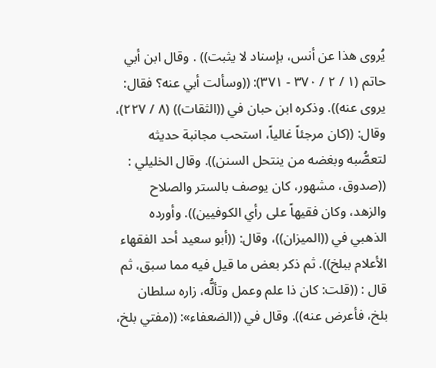يُروى هذا عن أنس، بإسناد لا يثبت)) . وقال ابن أبي حاتم (١ / ٢ / ٣٧٠ - ٣٧١): ((وسألت أبي عنه؟ فقال: یروى عنه)). وذكره ابن حبان في ((الثقات)) (٨ / ٢٢٧)، وقال: ((كان مرجئاً غالياً، استحب مجانبة حديثه لتعصُّبه وبغضه من ينتحل السنن)). وقال الخليلي : ((صدوق، مشهور، كان يوصف بالستر والصلاح والزهد، وكان فقيهاً على رأي الكوفيين)). وأورده الذهبي في ((الميزان))، وقال: ((أبو سعيد أحد الفقهاء الأعلام ببلخ)). ثم ذكر بعض ما قيل فيه مما سبق، ثم قال : ((قلت: كان ذا علم وعمل وتألُّه، زاره سلطان بلخ، فأعرض عنه)). وقال في ((الضعفاء»: ((مفتي بلخ،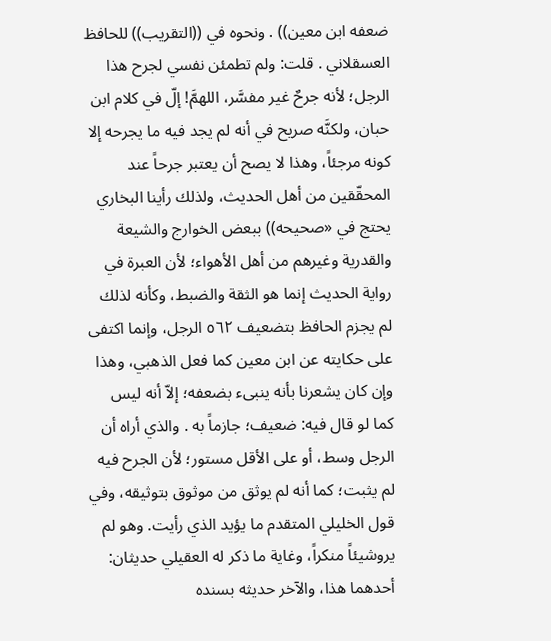ضعفه ابن معين)) . ونحوه في ((التقريب)) للحافظ العسقلاني . قلت: ولم تطمئن نفسي لجرح هذا الرجل؛ لأنه جرحٌ غير مفسَّر، اللهمَّ! إلّ في كلام ابن حبان، ولكنَّه صريح في أنه لم يجد فيه ما يجرحه إلا كونه مرجئاً، وهذا لا يصح أن يعتبر جرحاً عند المحقّقين من أهل الحديث، ولذلك رأينا البخاري يحتج في «صحيحه)) ببعض الخوارج والشيعة والقدرية وغيرهم من أهل الأهواء؛ لأن العبرة في رواية الحديث إنما هو الثقة والضبط، وكأنه لذلك لم يجزم الحافظ بتضعيف ٥٦٢ الرجل، وإنما اكتفى على حكايته عن ابن معين كما فعل الذهبي، وهذا وإن كان يشعرنا بأنه ينبىء بضعفه؛ إلاّ أنه ليس كما لو قال فيه: ضعيف؛ جازماً به . والذي أراه أن الرجل وسط، أو على الأقل مستور؛ لأن الجرح فيه لم يثبت؛ كما أنه لم يوثق من موثوق بتوثيقه، وفي قول الخليلي المتقدم ما يؤيد الذي رأيت. وهو لم يروشيئاً منكراً، وغاية ما ذكر له العقيلي حديثان: أحدهما هذا، والآخر حديثه بسنده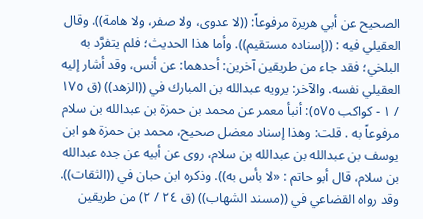الصحيح عن أبي هريرة مرفوعاً: ((لا عدوى، ولا صفر، ولا هامة)). وقال العقيلي فيه : ((إسناده مستقیم)). وأما هذا الحديث؛ فلم يتفرَّد به البلخي؛ فقد جاء من طريقين آخرين: أحدهما: عن أنس، وقد أشار إليه العقيلي نفسه. والآخر: يرويه عبدالله بن المبارك في ((الزهد)) (ق ١٧٥ / ١ - كواكب ٥٧٥): أنبأ معمر عن محمد بن حمزة بن عبدالله بن سلام مرفوعاً به . قلت: وهذا إسناد معضل صحيح، محمد بن حمزة هو ابن يوسف بن عبدالله بن عبدالله بن سلام، روى عن أبيه عن جده عبدالله بن سلام، قال أبو حاتم : «لا بأس به)). وذكره ابن حبان في ((الثقات)). وقد رواه القضاعي في ((مسند الشهاب)) (ق ٢٤ / ٢) من طريقين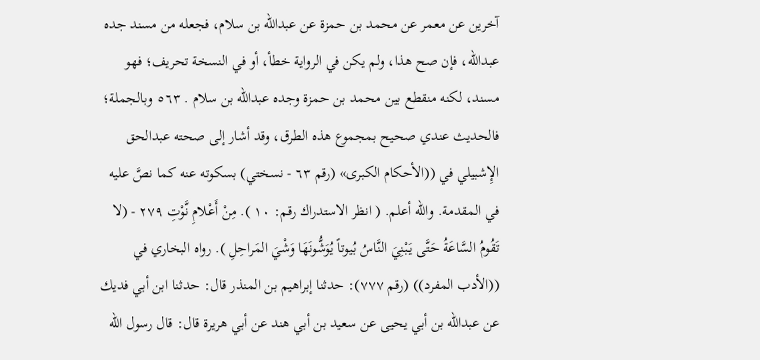آخرين عن معمر عن محمد بن حمزة عن عبدالله بن سلام، فجعله من مسند جده عبدالله، فإن صح هذا، ولم يكن في الرواية خطأ، أو في النسخة تحريف؛ فهو مسند، لكنه منقطع بین محمد بن حمزة وجده عبدالله بن سلام . ٥٦٣ وبالجملة؛ فالحديث عندي صحيح بمجموع هذه الطرق، وقد أشار إلى صحته عبدالحق الإِشبيلي في ((الأحكام الكبرى» (رقم ٦٣ - نسختي) بسكوته عنه كما نصَّ عليه في المقدمة. والله أعلم. ( انظر الاستدراك رقم: ١٠ ). مِنْ أَعْلامِ نَّوْتِ ٢٧٩ - (لا تَقُومُ السَّاعَةُ حَتَّى يَبْنِيَ النَّاسُ بُيوتاً يُوَشُّونَهَا وَشْيَ المَراحِلِ ). رواه البخاري في ((الأدب المفرد)) (رقم ٧٧٧): حدثنا إبراهيم بن المنذر قال: حدثنا ابن أبي فديك عن عبدالله بن أبي يحيى عن سعيد بن أبي هند عن أبي هريرة قال: قال رسول الله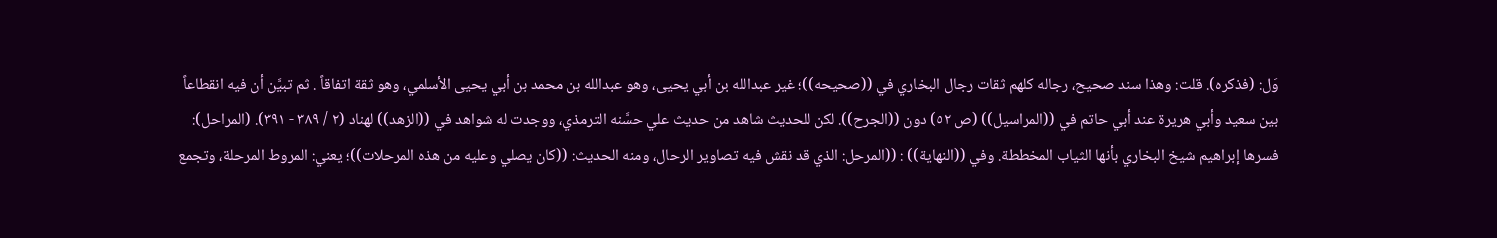وَل: (فذكره). قلت: وهذا سند صحیح، رجاله كلهم ثقات رجال البخاري في ((صحیحه))؛ غير عبدالله بن أبي يحيى، وهو عبدالله بن محمد بن أبي يحيى الأسلمي، وهو ثقة اتفاقاً . ثم تبيَّن أن فيه انقطاعاً بين سعيد وأبي هريرة عند أبي حاتم في ((المراسيل)) (ص ٥٢) دون ((الجرح)). لكن للحديث شاهد من حديث علي حسَّنه الترمذي، ووجدت له شواهد في ((الزهد)) لهناد (٢ / ٣٨٩ - ٣٩١). (المراحل): فسرها إبراهيم شيخ البخاري بأنها الثياب المخططة. وفي ((النهاية)) : ((المرحل: الذي قد نقش فيه تصاوير الرحال، ومنه الحديث: ((كان يصلي وعليه من هذه المرحلات))؛ يعني: المروط المرحلة، وتجمع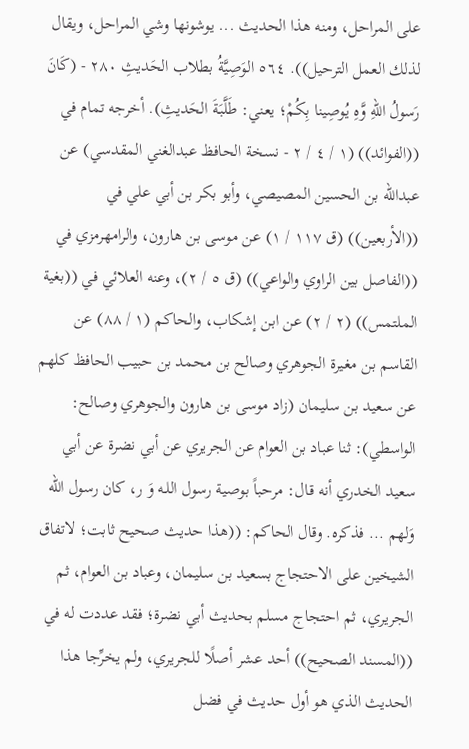على المراحل، ومنه هذا الحديث ... يوشونها وشي المراحل، ويقال لذلك العمل الترحيل)). ٥٦٤ الوَصِيَّةُ بطلاب الحَديثِ ٢٨٠ - (كَانَ رَسولُ اللهِ وَّهِ يُوصِينا بِكُمْ؛ يعني: طَلَّبَةَ الحَديثِ). أخرجه تمام في ((الفوائد)) (١ / ٤ / ٢ - نسخة الحافظ عبدالغني المقدسي) عن عبدالله بن الحسين المصيصي، وأبو بكر بن أبي علي في ((الأربعين)) (ق ١١٧ / ١) عن موسى بن هارون، والرامهرمزي في ((الفاصل بين الراوي والواعي)) (ق ٥ / ٢)، وعنه العلائي في ((بغية الملتمس)) (٢ / ٢) عن ابن إشكاب، والحاكم (١ / ٨٨) عن القاسم بن مغيرة الجوهري وصالح بن محمد بن حبيب الحافظ كلهم عن سعيد بن سليمان (زاد موسى بن هارون والجوهري وصالح: الواسطي): ثنا عباد بن العوام عن الجريري عن أبي نضرة عن أبي سعيد الخدري أنه قال: مرحباً بوصية رسول اللـه وَ ر، كان رسول الله وَلهم ... فذكره. وقال الحاكم: ((هذا حديث صحيح ثابت؛ لاتفاق الشيخين على الاحتجاج بسعيد بن سليمان، وعباد بن العوام، ثم الجريري، ثم احتجاج مسلم بحديث أبي نضرة؛ فقد عددت له في ((المسند الصحيح)) أحد عشر أصلًا للجريري، ولم يخرِّجا هذا الحديث الذي هو أول حديث في فضل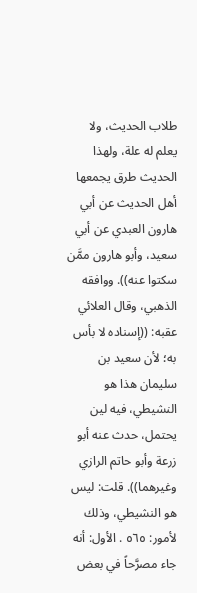طلاب الحديث، ولا يعلم له علة، ولهذا الحديث طرق يجمعها أهل الحديث عن أبي هارون العبدي عن أبي سعيد، وأبو هارون ممَّن سکتوا عنه)). ووافقه الذهبي، وقال العلائي عقبه: ((إسناده لا بأس به؛ لأن سعيد بن سليمان هذا هو النشيطي، فيه لين يحتمل، حدث عنه أبو زرعة وأبو حاتم الرازي وغيرهما)). قلت: ليس هو النشیطي، وذلك لأمور: ٥٦٥ . الأول: أنه جاء مصرَّحاً في بعض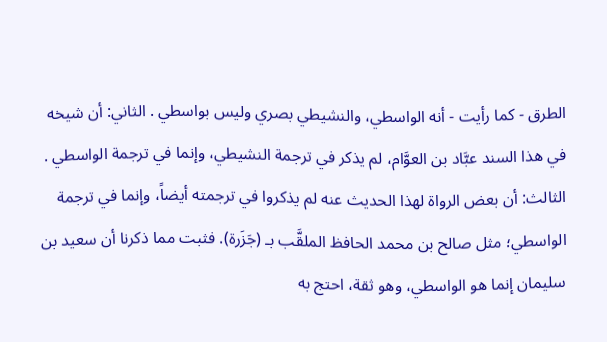الطرق - كما رأيت - أنه الواسطي، والنشيطي بصري وليس بواسطي . الثاني: أن شيخه في هذا السند عبَّاد بن العوَّام، لم يذكر في ترجمة النشيطي، وإنما في ترجمة الواسطي . الثالث: أن بعض الرواة لهذا الحديث عنه لم يذكروا في ترجمته أيضاً، وإنما في ترجمة الواسطي؛ مثل صالح بن محمد الحافظ الملقَّب بـ (جَزَرة). فثبت مما ذكرنا أن سعيد بن سليمان إنما هو الواسطي، وهو ثقة، احتج به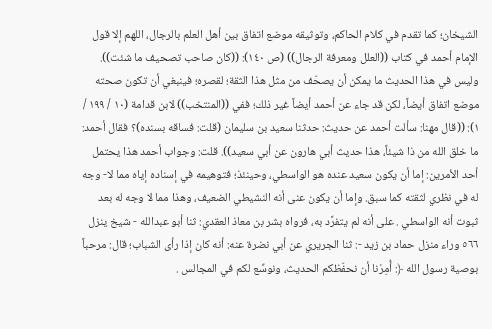الشيخان؛ كما تقدم في كلام الحاكم، وتوثيقه موضع اتفاق بين أهل العلم بالرجال، اللهم إلا قول الإمام أحمد في كتاب ((العلل ومعرفة الرجال)) (ص ١٤٠): ((كان صاحب تصحيف ما شئت)). وليس في هذا الحديث ما يمكن أن يصحّف من مثل هذا الثقة؛ لقصره؛ فينبغي أن تكون صحته موضع اتفاق أيضاً، لكن قد جاء عن أحمد أيضاً غير ذلك؛ ففي ((المنتخب)) لابن قدامة (١٠ / ١٩٩ / ١): ((قال مهنا: سألت أحمد عن حديث: حدثنا سعيد بن سليمان (قلت: فساقه بسنده)؟ فقال أحمد: ما خلق الله من ذا شيئاً، هذا حديث أبي هارون عن أبي سعيد)). قلت: وجواب أحمد هذا يحتمل أحد الأمرين: إما أن يكون سعيد عنده هو الواسطي، وحينئذ؛ فتوهيمه في إسناده إياه مما لا- وجه له في نظري لثقته كما سبق. وإما أن يكون عنى أنه النشيطي الضعيف، وهذا مما لا وجه له بعد ثبوت أنه الواسطي . على أنه لم يتفرَّد به، فرواه بشر بن معاذ العقدي: ثنا أبو عبدالله - شيخ ينزل ٥٦٦ وراء منزل حماد بن زيد -: ثنا الجريري عن أبي نضرة عنه: أنه كان إذا رأى الشباب؛ قال: مرحباً بوصية رسول الله ﴿: أُمِرْنا أن نحفّظكم الحديث، ونوسِّع لكم في المجالس .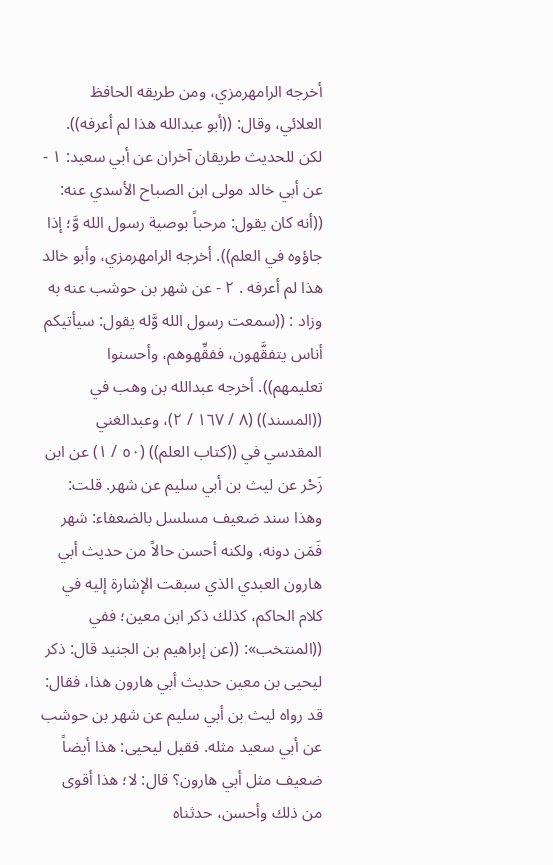أخرجه الرامهرمزي، ومن طريقه الحافظ العلائي، وقال: ((أبو عبدالله هذا لم أعرفه)). لكن للحديث طريقان آخران عن أبي سعيد: ١ - عن أبي خالد مولى ابن الصباح الأسدي عنه: ((أنه كان يقول: مرحباً بوصية رسول الله وَّ؛ إذا جاؤوه في العلم)). أخرجه الرامهرمزي، وأبو خالد هذا لم أعرفه . ٢ - عن شهر بن حوشب عنه به وزاد : ((سمعت رسول الله وَّله يقول: سيأتيكم أناس يتفقَّهون، ففقِّهوهم، وأحسنوا تعلیمهم)). أخرجه عبدالله بن وهب في ((المسند)) (٨ / ١٦٧ / ٢)، وعبدالغني المقدسي في ((كتاب العلم)) (٥٠ / ١) عن ابن زَحْر عن ليث بن أبي سليم عن شهر. قلت: وهذا سند ضعيف مسلسل بالضعفاء: شهر فَمَن دونه، ولكنه أحسن حالاً من حديث أبي هارون العبدي الذي سبقت الإشارة إليه في كلام الحاكم، كذلك ذكر ابن معين؛ ففي ((المنتخب»: ((عن إبراهيم بن الجنيد قال: ذكر ليحيى بن معين حديث أبي هارون هذا، فقال: قد رواه ليث بن أبي سليم عن شهر بن حوشب عن أبي سعيد مثله. فقيل ليحيى: هذا أيضاً ضعيف مثل أبي هارون؟ قال: لا؛ هذا أقوى من ذلك وأحسن، حدثناه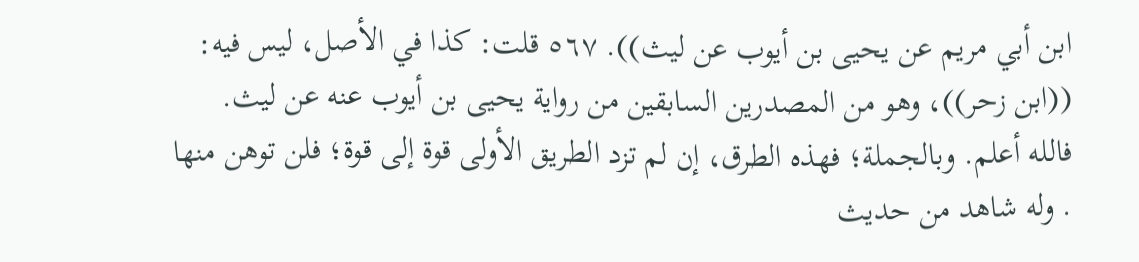ابن أبي مريم عن يحيى بن أيوب عن ليث)). ٥٦٧ قلت: كذا في الأصل، ليس فيه: ((ابن زحر))، وهو من المصدرين السابقين من رواية يحيى بن أيوب عنه عن ليث. فالله أعلم. وبالجملة؛ فهذه الطرق، إن لم تزد الطريق الأولى قوة إلى قوة؛ فلن توهن منها . وله شاهد من حديث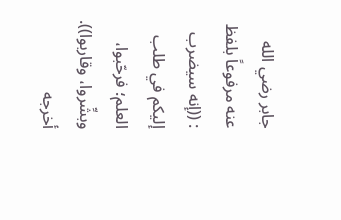جابر رضي الله عنه مرفوعاً بلفظ : ((إنه سيضرب إليكم في طلب العلم؛ فرحّبوا، وبشِّروا، وقاربوا)). أخرجه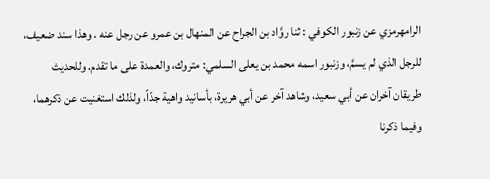الرامهرمزي عن زنبور الكوفي : ثنا روَّاد بن الجراح عن المنهال بن عمرو عن رجل عنه . وهذا سند ضعيف، للرجل الذي لم يسمَّ، وزنبور اسمه محمد بن یعلی السلمي: متروك، والعمدة على ما تقدم. وللحديث طريقان آخران عن أبي سعيد، وشاهد آخر عن أبي هريرة، بأسانيد واهية جدّاً، ولذلك استغنيت عن ذكرهما، وفيما ذكرنا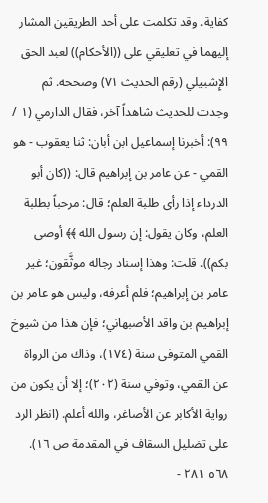كفاية. وقد تكلمت على أحد الطريقين المشار إليهما في تعليقي على ((الأحكام)) لعبد الحق الإِشبيلي (رقم الحديث ٧١) وصححه. ثم وجدت للحديث شاهداً آخر، فقال الدارمي (١ / ٩٩): أخبرنا إسماعيل ابن أبان: ثنا يعقوب - هو القمي - عن عامر بن إبراهيم قال: ((كان أبو الدرداء إذا رأى طلبة العلم؛ قال: مرحباً بطلبة العلم، وكان يقول: إن رسول الله ﴾﴾ أوصی بکم)). قلت: وهذا إسناد رجاله موثَّقون؛ غير عامر بن إبراهيم؛ فلم أعرفه، وليس هو عامر بن إبراهيم بن واقد الأصبهاني؛ فإن هذا من شيوخ القمي المتوفى سنة (١٧٤)، وذاك من الرواة عن القمي، وتوفي سنة (٢٠٢)؛ إلا أن يكون من رواية الأكابر عن الأصاغر، والله أعلم. (انظر الرد على تضليل السقاف في المقدمة ص ١٦). ٥٦٨ ٢٨١ -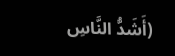(أَشَدُّ النَّاسِ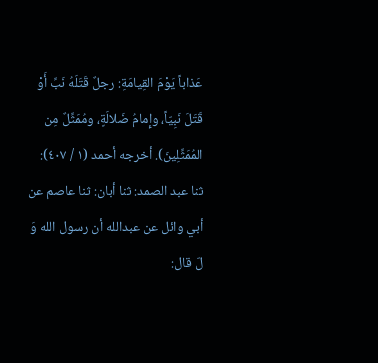عَذاباً يَوْمَ القِيامَةِ: رجلٌ قَتَلَهُ نَبِّ أَوْ قَتَلَ نَبِيّاً، وإِمامُ ضَلالَةٍ، ومُمَثِّلٌ مِن المُمَثِّلِينَ). أخرجه أحمد (١ / ٤٠٧): ثنا عبد الصمد: ثنا أبان: ثنا عاصم عن أبي وائل عن عبدالله أن رسول الله وَ لّ قال: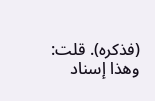(فذكره). قلت: وهذا إسناد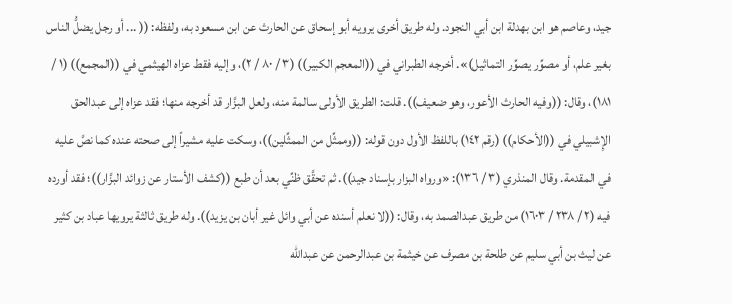جيد، وعاصم هو ابن بهدلة ابن أبي النجود. وله طريق أخرى يرويه أبو إسحاق عن الحارث عن ابن مسعود به، ولفظه: (( ... أو رجل يضلُّ الناس بغير علم، أو مصوِّر يصوِّر التماثيل)». أخرجه الطبراني في ((المعجم الكبير)) (٣ / ٨٠ / ٢)، وإليه فقط عزاه الهيثمي في ((المجمع)) (١ / ١٨١)، وقال: ((وفيه الحارث الأعور، وهو ضعيف)). قلت: الطريق الأولى سالمة منه، ولعل البزَّار قد أخرجه منها؛ فقد عزاه إلى عبدالحق الإِشبيلي في ((الأحكام)) (رقم ١٤٢) باللفظ الأول دون قوله: ((وممثِّل من الممثِّلين))، وسكت عليه مشيراً إلى صحته عنده كما نصَّ عليه في المقدمة. وقال المنذري (٣ / ١٣٦): «ورواه البزار بإسناد جيد)). ثم تحقَّق ظنِّي بعد أن طبع ((كشف الأستار عن زوائد البزَّار))؛ فقد أورده فيه (٢ / ٢٣٨ / ١٦٠٣) من طريق عبدالصمد به، وقال: ((لا نعلم أسنده عن أبي وائل غير أبان بن يزيد)). وله طريق ثالثة يرويها عباد بن كثير عن ليث بن أبي سليم عن طلحة بن مصرف عن خيثمة بن عبدالرحمن عن عبدالله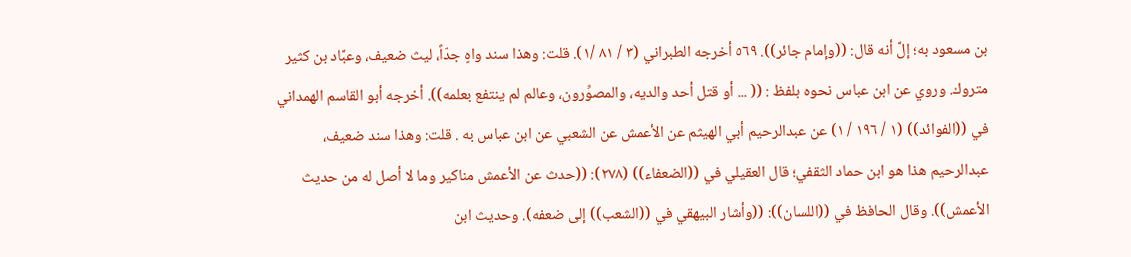بن مسعود به؛ إلَّ أنه قال: ((وإمام جائر)). ٥٦٩ أخرجه الطبراني (٣ / ٨١ /١). قلت: وهذا سند واهٍ جدّاً، ليث ضعيف، وعبَّاد بن كثير متروك. وروي عن ابن عباس نحوه بلفظ : (( ... أو قتل أحد والديه، والمصوِّرون، وعالم لم ينتفع بعلمه)). أخرجه أبو القاسم الهمداني في ((الفوائد)) (١ / ١٩٦ / ١) عن عبدالرحيم أبي الهيثم عن الأعمش عن الشعبي عن ابن عباس به . قلت: وهذا سند ضعيف، عبدالرحيم هذا هو ابن حماد الثقفي؛ قال العقيلي في ((الضعفاء)) (٢٧٨): ((حدث عن الأعمش مناكير وما لا أصل له من حديث الأعمش)). وقال الحافظ في ((اللسان)): ((وأشار البيهقي في ((الشعب)) إلى ضعفه). وحديث ابن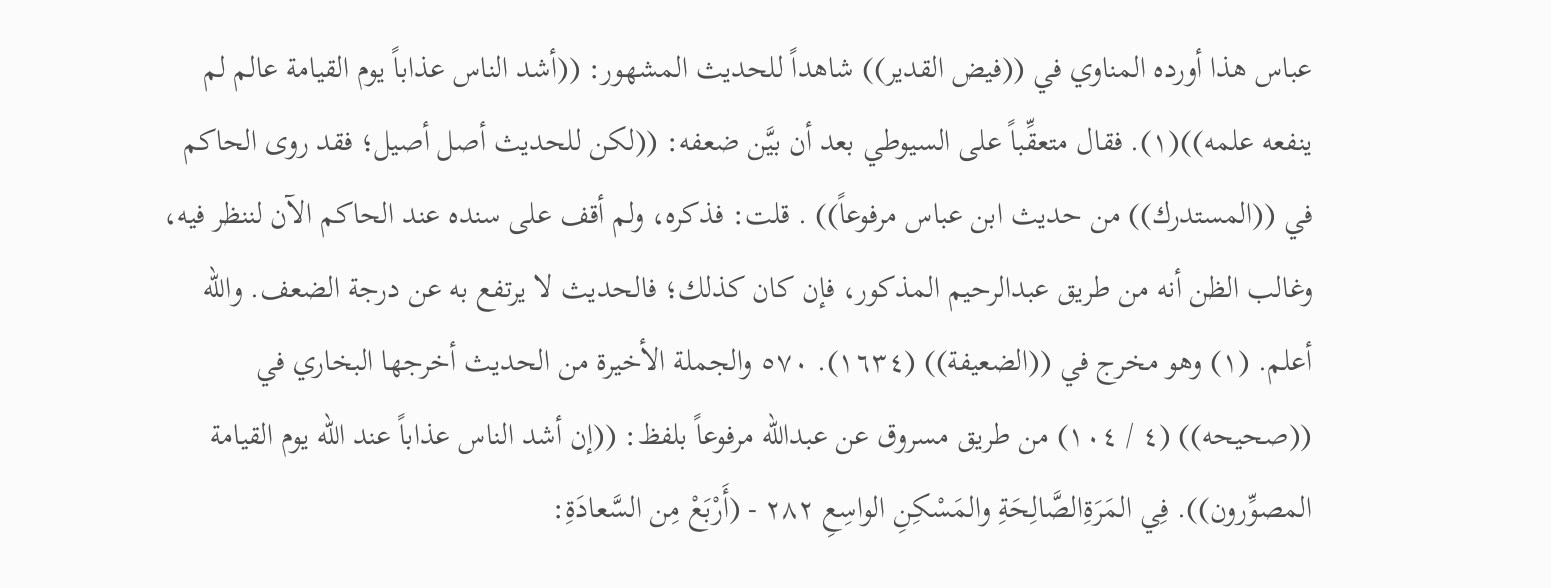عباس هذا أورده المناوي في ((فيض القدير)) شاهداً للحديث المشهور: ((أشد الناس عذاباً يوم القيامة عالم لم ينفعه علمه))(١). فقال متعقِّباً على السيوطي بعد أن بيَّن ضعفه: ((لكن للحديث أصل أصيل؛ فقد روى الحاكم في ((المستدرك)) من حديث ابن عباس مرفوعاً)) . قلت: فذكره، ولم أقف على سنده عند الحاكم الآن لننظر فيه، وغالب الظن أنه من طريق عبدالرحيم المذكور، فإن كان كذلك؛ فالحديث لا يرتفع به عن درجة الضعف. والله أعلم. (١) وهو مخرج في ((الضعيفة)) (١٦٣٤). ٥٧٠ والجملة الأخيرة من الحديث أخرجها البخاري في ((صحيحه)) (٤ / ١٠٤) من طريق مسروق عن عبدالله مرفوعاً بلفظ: ((إن أشد الناس عذاباً عند الله يوم القيامة المصوِّرون)). فِي المَرَةِالصَّالِحَةِ والمَسْكِنِ الواسِعِ ٢٨٢ - (أَرْبَعْ مِن السَّعادَةِ: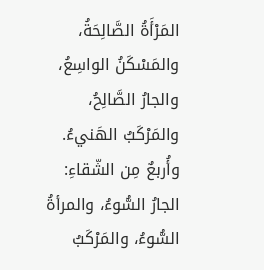المَرْأَةُ الصَّالِحَةُ، والمَسْكَنُ الواسِعُ، والجارُ الصَّالِحُ، والمَرْكَبُ الهَنيءُ. وأُربعٌ مِن الشّقاءِ: الجارُ السُّوءُ، والمرأةُ السُّوءُ، والمَرْكَبُ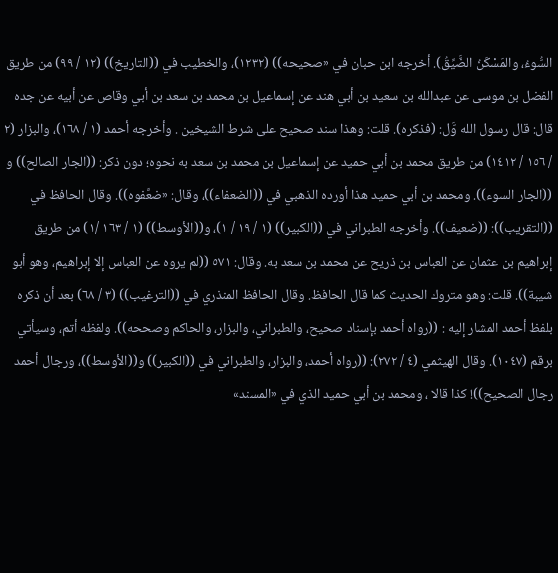السُّوءُ، والمَسْكَنُ الضَّيِّقُ). أخرجه ابن حبان في «صحيحه)) (١٢٣٢)، والخطيب في ((التاريخ)) (١٢ / ٩٩) من طريق الفضل بن موسى عن عبدالله بن سعيد بن أبي هند عن إسماعيل بن محمد بن سعد بن أبي وقاص عن أبيه عن جده قال: قال رسول الله وَّل: (فذكره). قلت: وهذا سند صحيح على شرط الشيخين . وأخرجه أحمد (١ / ١٦٨)، والبزار (٢ / ١٥٦ / ١٤١٢) من طريق محمد بن أبي حميد عن إسماعيل بن محمد بن سعد به نحوه؛ دون ذكر: ((الجار الصالح)) و ((الجار السوء)). ومحمد بن أبي حميد هذا أورده الذهبي في ((الضعفاء))، وقال: «ضعَّفوه)). وقال الحافظ في ((التقريب)): ((ضعيف)). وأخرجه الطبراني في ((الكبير)) (١ / ١٩ / ١)، و((الأوسط)) (١ / ١٦٣ /١) من طريق إبراهيم بن عثمان عن العباس بن ذريح عن محمد بن سعد به. وقال: ٥٧١ ((لم يروه عن العباس إلا إبراهيم، وهو أبو شيبة)). قلت: وهو متروك الحديث كما قال الحافظ. وقال الحافظ المنذري في ((الترغيب)) (٣ / ٦٨) بعد أن ذكره بلفظ أحمد المشار إليه : ((رواه أحمد بإسناد صحيح، والطبراني، والبزار، والحاكم وصححه)). ولفظه أتم، وسيأتي برقم (١٠٤٧). وقال الهيثمي (٤ / ٢٧٢): ((رواه أحمد، والبزار، والطبراني في ((الكبير)) و((الأوسط))، ورجال أحمد رجال الصحیح))! کذا قالا ، ومحمد بن أبي حميد الذي في «المسند»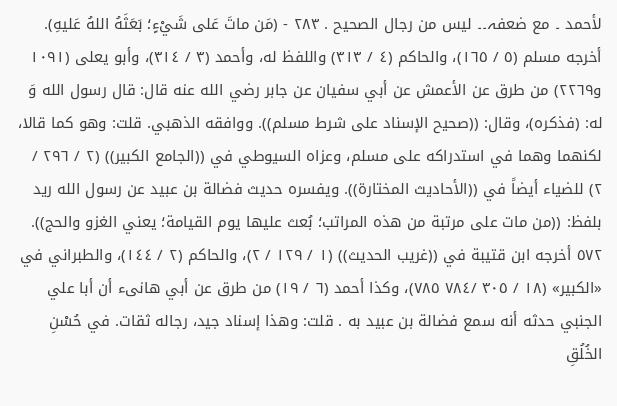لأحمد ۔ مع ضعفہ۔۔ لیس من رجال الصحيح . ٢٨٣ - (مَن ماتَ عَلى شَيْءٍ؛ بَعَثَهُ اللهُ عَليهِ). أخرجه مسلم (٥ / ١٦٥)، والحاكم (٤ / ٣١٣) واللفظ له، وأحمد (٣ / ٣١٤)، وأبو يعلى (١٠٩١ و٢٢٦٩) من طرق عن الأعمش عن أبي سفيان عن جابر رضي الله عنه قال: قال رسول الله وَ له: (فذكره)، وقال: ((صحيح الإسناد على شرط مسلم)). ووافقه الذهبي. قلت: وهو كما قالا، لكنهما وهما في استدراكه على مسلم، وعزاه السيوطي في ((الجامع الكبير)) (٢ / ٢٩٦ / ٢) للضياء أيضاً في ((الأحاديث المختارة)). ويفسره حديث فضالة بن عبيد عن رسول الله ريد بلفظ: ((من مات على مرتبة من هذه المراتب؛ بُعث عليها يوم القيامة؛ يعني الغزو والحج)). ٥٧٢ أخرجه ابن قتيبة في ((غريب الحديث)) (١ / ١٢٩ / ٢)، والحاكم (٢ / ١٤٤)، والطبراني في «الكبير» (١٨ / ٣٠٥ /٧٨٤ ٧٨٥)، وكذا أحمد (٦ / ١٩) من طرق عن أبي هانىء أن أبا علي الجنبي حدثه أنه سمع فضالة بن عبيد به . قلت: وهذا إسناد جيد، رجاله ثقات. في حُسْنِ الخُلُقِ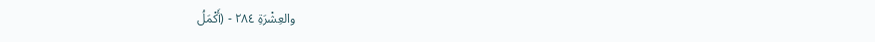والعِشْرَةِ ٢٨٤ - (أَكْمَلُ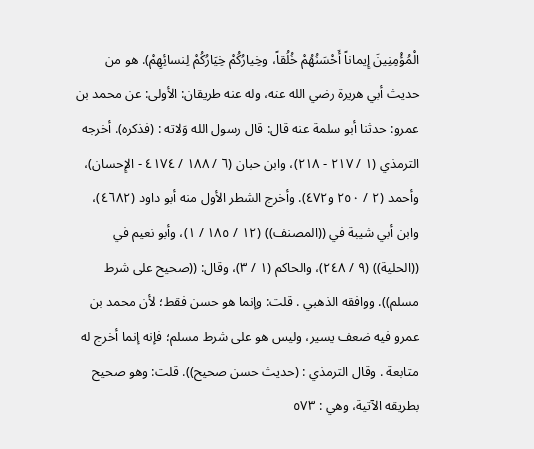الْمُؤْمِنِينَ إِيماناً أَحْسَنُهُمْ خُلُقاً، وخِيارُكُمْ خِيَارُكُمْ لِنسائِهِمْ). هو من حديث أبي هريرة رضي الله عنه، وله عنه طريقان: الأولى: عن محمد بن عمرو: حدثنا أبو سلمة عنه قال: قال رسول الله وَلاته : (فذكره). أخرجه الترمذي (١ / ٢١٧ - ٢١٨)، وابن حبان (٦ / ١٨٨ / ٤١٧٤ - الإِحسان)، وأحمد (٢ / ٢٥٠ و٤٧٢). وأخرج الشطر الأول منه أبو داود (٤٦٨٢)، وابن أبي شيبة في ((المصنف)) (١٢ / ١٨٥ / ١)، وأبو نعيم في ((الحلية)) (٩ / ٢٤٨)، والحاكم (١ / ٣)، وقال: ((صحيح على شرط مسلم)). ووافقه الذهبي . قلت: وإنما هو حسن فقط؛ لأن محمد بن عمرو فيه ضعف يسير، وليس هو على شرط مسلم؛ فإنه إنما أخرج له متابعة . وقال الترمذي : (حدیث حسن صحیح)). قلت: وهو صحيح بطريقه الآتية، وهي : ٥٧٣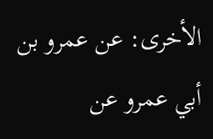الأخرى: عن عمرو بن أبي عمرو عن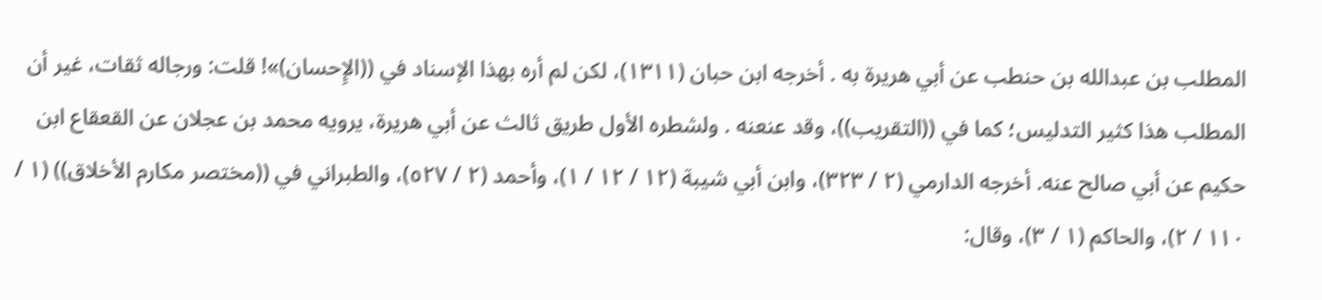المطلب بن عبدالله بن حنطب عن أبي هريرة به . أخرجه ابن حبان (١٣١١)، لكن لم أره بهذا الإسناد في ((الإِحسان)»! قلت: ورجاله ثقات، غير أن المطلب هذا كثير التدليس؛ كما في ((التقريب))، وقد عنعنه . ولشطره الأول طريق ثالث عن أبي هريرة، يرويه محمد بن عجلان عن القعقاع ابن حکیم عن أبي صالح عنه. أخرجه الدارمي (٢ / ٣٢٣)، وابن أبي شيبة (١٢ / ١٢ / ١)، وأحمد (٢ / ٥٢٧)، والطبراني في ((مختصر مكارم الأخلاق)) (١ / ١١٠ / ٢)، والحاكم (١ / ٣)، وقال: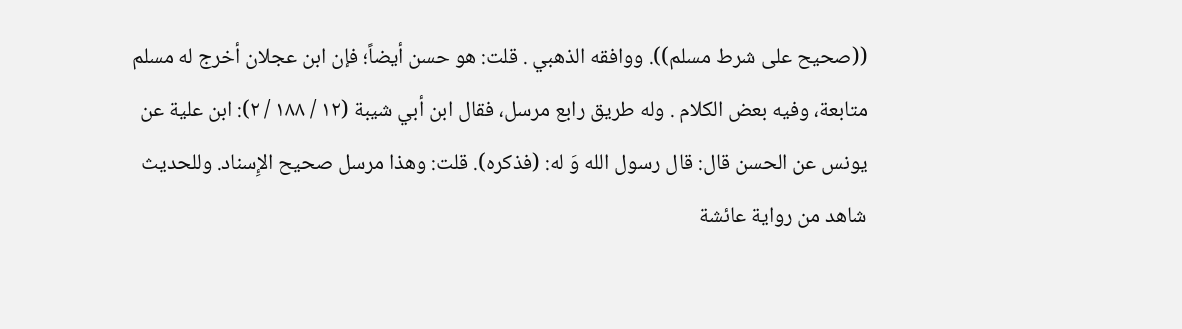((صحيح على شرط مسلم)). ووافقه الذهبي . قلت: هو حسن أيضاً؛ فإن ابن عجلان أخرج له مسلم متابعة، وفيه بعض الكلام . وله طريق رابع مرسل، فقال ابن أبي شيبة (١٢ / ١٨٨ / ٢): ابن علية عن يونس عن الحسن قال: قال رسول الله وَ له: (فذكره). قلت: وهذا مرسل صحيح الإِسناد. وللحديث شاهد من رواية عائشة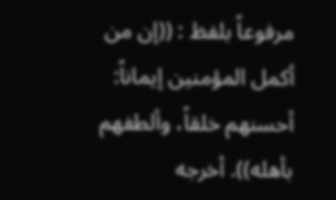مرفوعاً بلفظ : ((إن من أكمل المؤمنين إيماناً: أحسنهم خلقاً، وألطفهم بأهله)). أخرجه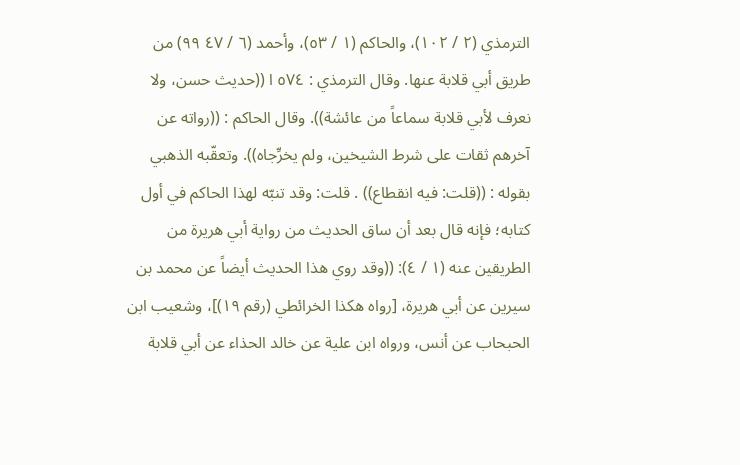الترمذي (٢ / ١٠٢)، والحاكم (١ / ٥٣)، وأحمد (٦ / ٤٧ ٩٩) من طريق أبي قلابة عنها. وقال الترمذي : ٥٧٤ ا ((حديث حسن، ولا نعرف لأبي قلابة سماعاً من عائشة)). وقال الحاكم : ((رواته عن آخرهم ثقات على شرط الشيخين، ولم يخرِّجاه)). وتعقّبه الذهبي بقوله : ((قلت: فيه انقطاع)) . قلت: وقد تنبّه لهذا الحاكم في أول كتابه؛ فإنه قال بعد أن ساق الحديث من رواية أبي هريرة من الطريقين عنه (١ / ٤): ((وقد روي هذا الحديث أيضاً عن محمد بن سيرين عن أبي هريرة، [رواه هكذا الخرائطي (رقم ١٩)]، وشعيب ابن الحبحاب عن أنس، ورواه ابن علية عن خالد الحذاء عن أبي قلابة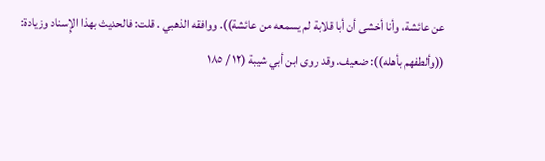عن عائشة، وأنا أخشى أن أبا قلابة لم يسمعه من عائشة)). ووافقه الذهبي . قلت: فالحديث بهذا الإِسناد وزيادة: ((وألطفهم بأهله)): ضعيف. وقد روى ابن أبي شيبة (١٢ / ١٨٥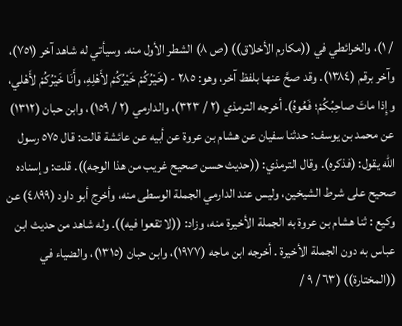/ ١)، والخرائطي في ((مكارم الأخلاق)) (ص ٨) الشطر الأول منه. وسيأتي له شاهد آخر (٧٥١)، وآخر برقم (١٣٨٤). وقد صحَّ عنها بلفظ آخر، وهو: ٢٨٥ - (خَيْرُكُمْ خَيْرُكُمْ لأَهْلِهِ، وأَنَا خَيْرُكُمْ لأَهْلي، وإِذا ماتَ صاحِبُكُمْ؛ فَعُوهُ). أخرجه الترمذي (٢ / ٣٢٣)، والدارمي (٢ / ١٥٩)، وابن حبان (١٣١٢) عن محمد بن يوسف: حدثنا سفيان عن هشام بن عروة عن أبيه عن عائشة قالت: قال ٥٧٥ رسول الله يقول: (فذكره). وقال الترمذي: ((حديث حسن صحيح غريب من هذا الوجه)). قلت: وإسناده صحيح على شرط الشيخين، وليس عند الدارمي الجملة الوسطى منه، وأخرج أبو داود (٤٨٩٩) عن وكيع : ثنا هشام بن عروة به الجملة الأخيرة منه، وزاد: ((لا تقعوا فيه)). وله شاهد من حديث ابن عباس به دون الجملة الأخيرة . أخرجه ابن ماجه (١٩٧٧)، وابن حبان (١٣١٥)، والضياء في ((المختارة)) (٦٣ / ٩ /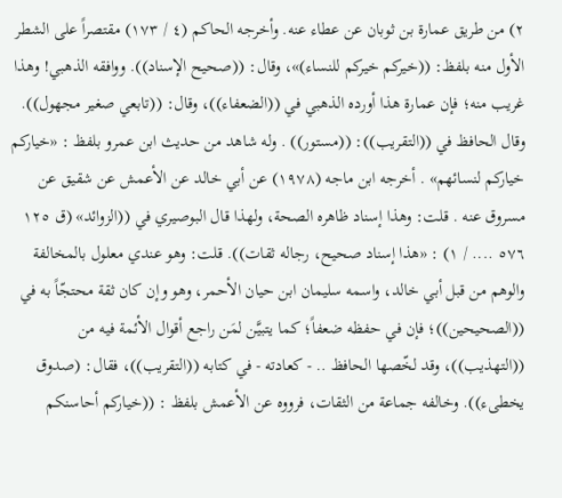٢) من طريق عمارة بن ثوبان عن عطاء عنه. وأخرجه الحاكم (٤ / ١٧٣) مقتصراً على الشطر الأول منه بلفظ: ((خيركم خيركم للنساء)»، وقال: ((صحيح الإسناد)). ووافقه الذهبي! وهذا غريب منه؛ فإن عمارة هذا أورده الذهبي في ((الضعفاء))، وقال: ((تابعي صغير مجهول)). وقال الحافظ في ((التقريب)): ((مستور)) . وله شاهد من حديث ابن عمرو بلفظ : «خیارکم خیارکم لنسائهم» . أخرجه ابن ماجه (١٩٧٨) عن أبي خالد عن الأعمش عن شقيق عن مسروق عنه . قلت: وهذا إسناد ظاهره الصحة، ولهذا قال البوصيري في ((الزوائد» (ق ١٢٥ ٥٧٦ .... / ١) : «هذا إسناد صحيح، رجاله ثقات)). قلت: وهو عندي معلول بالمخالفة والوهم من قبل أبي خالد، واسمه سليمان ابن حيان الأحمر، وهو وإن كان ثقة محتجّاً به في ((الصحيحين))؛ فإن في حفظه ضعفاً؛ كما يتبيَّن لمَن راجع أقوال الأئمة فيه من ((التهذيب))، وقد لخّصها الحافظ .. - كعادته - في كتابه ((التقريب))، فقال: (صدوق یخطىء)). وخالفه جماعة من الثقات، فرووه عن الأعمش بلفظ : ((خياركم أحاسنكم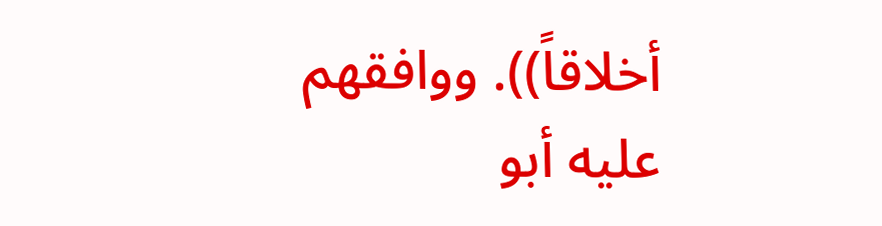أخلاقاً)). ووافقهم عليه أبو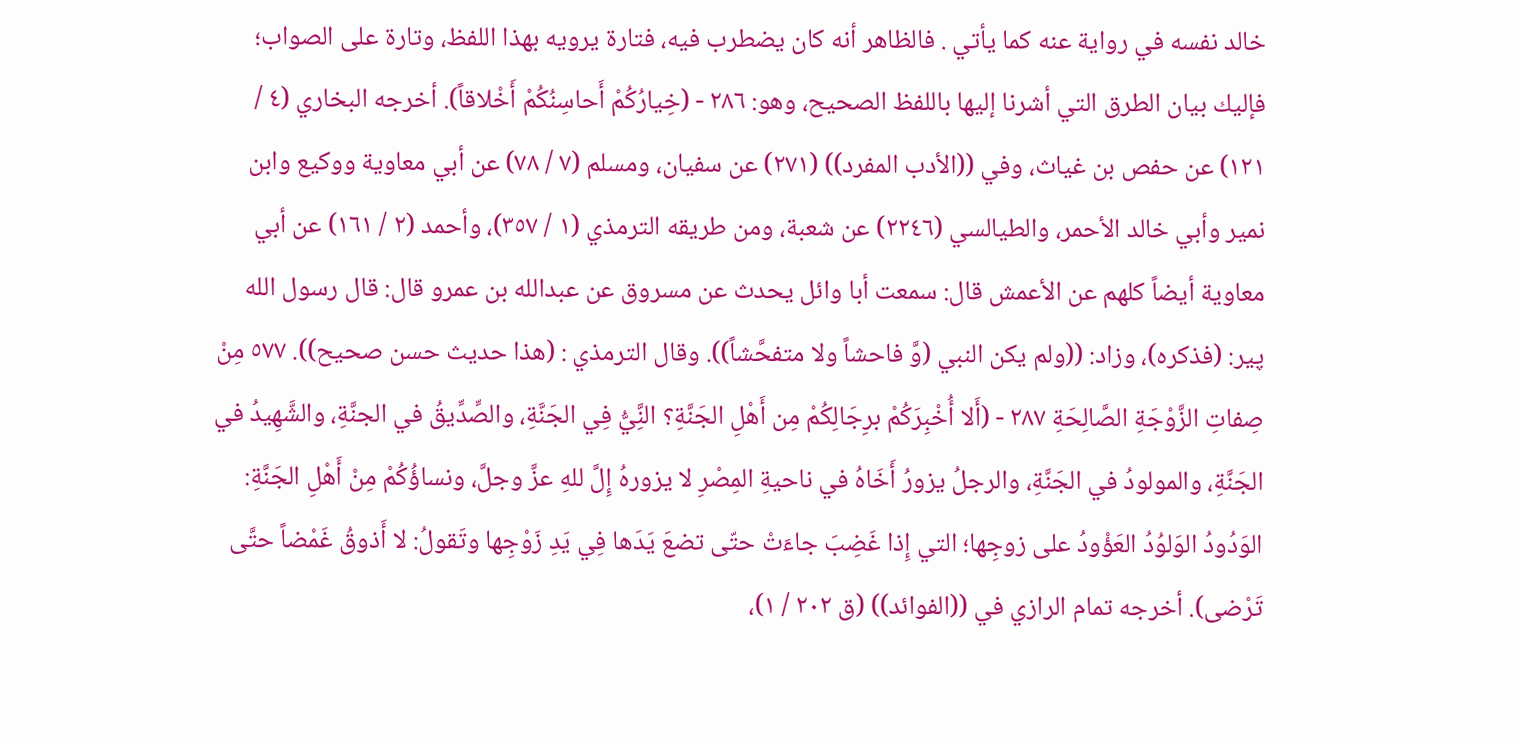خالد نفسه في رواية عنه كما يأتي . فالظاهر أنه كان يضطرب فيه، فتارة يرويه بهذا اللفظ، وتارة على الصواب؛ فإليك بيان الطرق التي أشرنا إليها باللفظ الصحيح، وهو: ٢٨٦ - (خِيارُكُمْ أَحاسِنُكُمْ أَخْلاقاً). أخرجه البخاري (٤ / ١٢١) عن حفص بن غياث، وفي ((الأدب المفرد)) (٢٧١) عن سفيان، ومسلم (٧ / ٧٨) عن أبي معاوية ووكيع وابن نمير وأبي خالد الأحمر، والطيالسي (٢٢٤٦) عن شعبة، ومن طريقه الترمذي (١ / ٣٥٧)، وأحمد (٢ / ١٦١) عن أبي معاوية أيضاً كلهم عن الأعمش قال: سمعت أبا وائل يحدث عن مسروق عن عبدالله بن عمرو قال: قال رسول الله پير: (فذكره)، وزاد: ((ولم يكن النبي (وَّ فاحشاً ولا متفحَّشاً)). وقال الترمذي : (هذا حديث حسن صحيح)). ٥٧٧ مِنْ صِفاتِ الزَّوْجَةِ الصَّالِحَةِ ٢٨٧ - (أَلا أُخْبِرَكُمْ برِجَالِكُمْ مِن أَهْلِ الجَنَّةِ؟ النَِّيُّ فِي الجَنَّةِ، والصِّدِّيقُ في الجنَّةِ، والشَّهِيدُ في الجَنَّةِ، والمولودُ في الجَنَّةِ، والرجلُ يزورُ أَخَاهُ في ناحيةِ المِصْرِ لا يزورهُ إِلَّ للهِ عزَّ وجلَّ، ونساؤُكُمْ مِنْ أَهْلِ الجَنَّةِ: الوَدُودُ الوَلوُدُ العَؤْودُ على زوجِها؛ التي إِذا غَضِبَ جاءَتْ حتّى تضعَ يَدَها فِي يَدِ زَوْجِها وتَقولُ: لا أَذوقُ غَمْضاً حتَّى تَرْضى). أخرجه تمام الرازي في ((الفوائد)) (ق ٢٠٢ / ١)،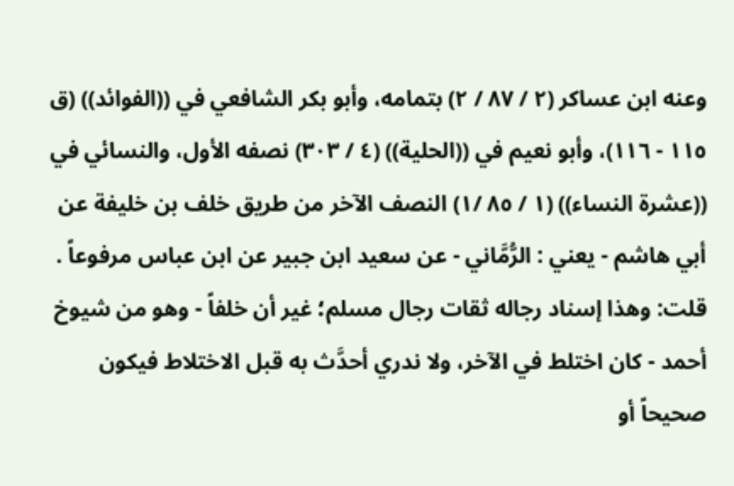وعنه ابن عساكر (٢ / ٨٧ / ٢) بتمامه، وأبو بكر الشافعي في ((الفوائد)) (ق ١١٥ - ١١٦)، وأبو نعيم في ((الحلية)) (٤ / ٣٠٣) نصفه الأول، والنسائي في ((عشرة النساء)) (١ / ٨٥ /١) النصف الآخر من طريق خلف بن خليفة عن أبي هاشم - يعني : الرُّمَّاني - عن سعيد ابن جبير عن ابن عباس مرفوعاً . قلت: وهذا إسناد رجاله ثقات رجال مسلم؛ غير أن خلفاً - وهو من شيوخ أحمد - كان اختلط في الآخر، ولا ندري أحدَّث به قبل الاختلاط فيكون صحيحاً أو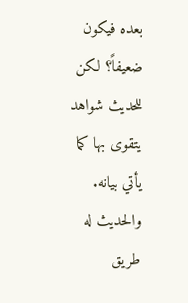بعده فيكون ضعيفاً؟ لکن للحديث شواهد یتقوی بها کما یأتي بيانه. والحديث له طريق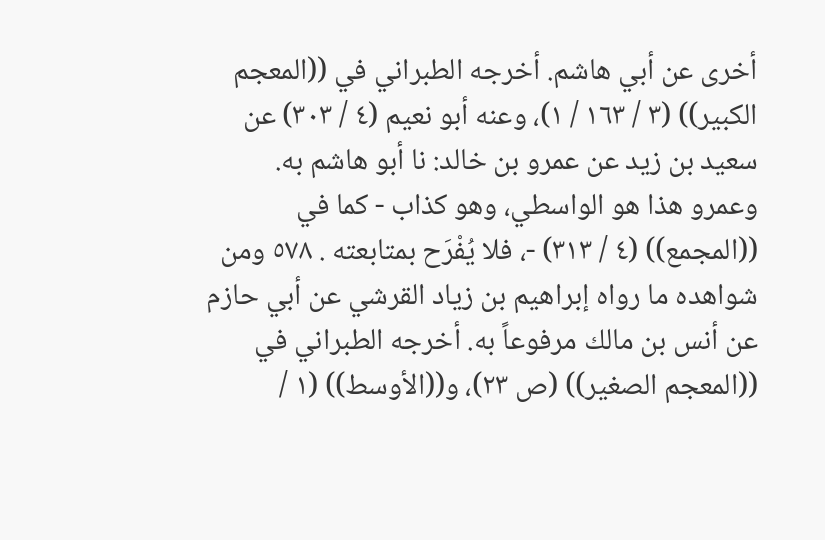أخرى عن أبي هاشم. أخرجه الطبراني في ((المعجم الكبير)) (٣ / ١٦٣ / ١)، وعنه أبو نعيم (٤ / ٣٠٣) عن سعید بن زید عن عمرو بن خالد: نا أبو هاشم به. وعمرو هذا هو الواسطي، وهو كذاب - كما في ((المجمع)) (٤ / ٣١٣) -، فلا يُفْرَح بمتابعته . ٥٧٨ ومن شواهده ما رواه إبراهيم بن زياد القرشي عن أبي حازم عن أنس بن مالك مرفوعاً به. أخرجه الطبراني في ((المعجم الصغير)) (ص ٢٣)، و((الأوسط)) (١ /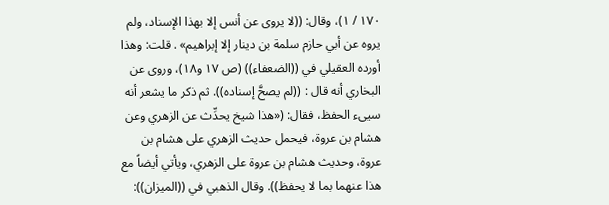١٧٠ / ١)، وقال: ((لا يروى عن أنس إلا بهذا الإسناد، ولم يروه عن أبي حازم سلمة بن دينار إلا إبراهيم» . قلت: وهذا أورده العقيلي في ((الضعفاء)) (ص ١٧ و١٨)، وروى عن البخاري أنه قال : ((لم يصحَّ إسناده)). ثم ذكر ما يشعر أنه سيىء الحفظ، فقال: («هذا شيخ يحدِّث عن الزهري وعن هشام بن عروة، فيحمل حديث الزهري على هشام بن عروة، وحديث هشام بن عروة على الزهري، ويأتي أيضاً مع هذا عنهما بما لا يحفظ)). وقال الذهبي في ((الميزان)):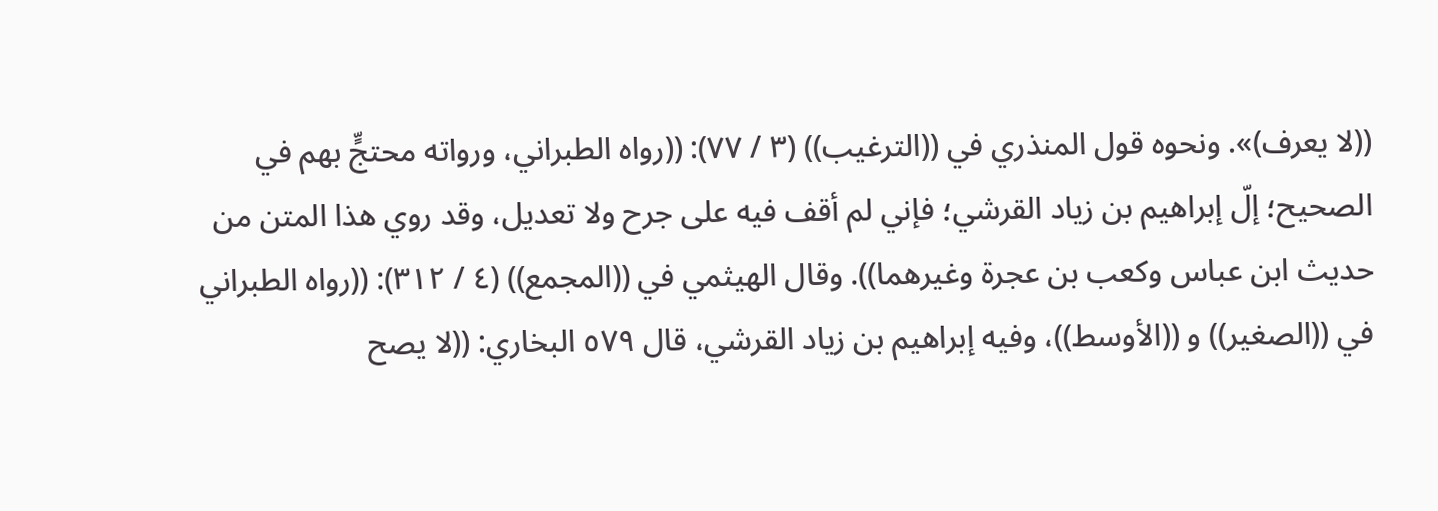((لا يعرف)». ونحوه قول المنذري في ((الترغيب)) (٣ / ٧٧): ((رواه الطبراني، ورواته محتجٍّ بهم في الصحيح؛ إلّ إبراهيم بن زياد القرشي؛ فإني لم أقف فيه على جرح ولا تعدیل، وقد روي هذا المتن من حديث ابن عباس وكعب بن عجرة وغيرهما)). وقال الهيثمي في ((المجمع)) (٤ / ٣١٢): ((رواه الطبراني في ((الصغير)) و ((الأوسط))، وفيه إبراهيم بن زياد القرشي، قال ٥٧٩ البخاري: ((لا يصح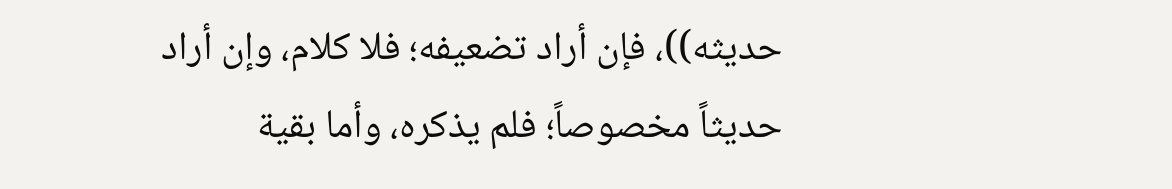حديثه))، فإن أراد تضعيفه؛ فلا كلام، وإن أراد حديثاً مخصوصاً؛ فلم يذكره، وأما بقية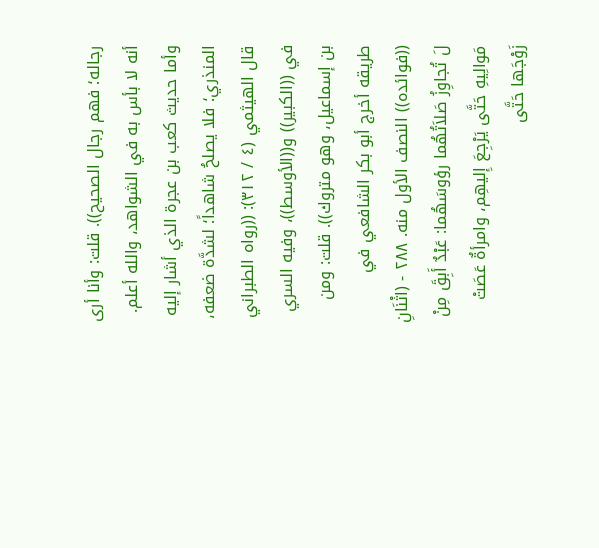رجاله؛ فهم رجال الصحيح)). قلت: وأنا أرى أنه لا بأس به في الشواهد، والله أعلم. وأما حديث كعب بن عجرة الذي أشار إليه المنذري؛ فلا يصلحُ شاهداً؛ لشدَّة ضعفه، قال الهيثمي (٤ / ٣١٢): ((رواه الطبراني في ((الكبير)) و((الأوسط))، وفيه السري بن إسماعيل، وهو متروك)). قلت: ومن طريقه أخرج أبو بكر الشافعي في ((فوائده)) النصف الأول منه. ٢٨٨ - (اثْنَانِ لَ تُجاوِزُ صَلاَتُهُما رؤوسَهُما: عَبْدٌ أَبِقَ مِنْ مَوالِيهِ حَتَّى يَرْجِعَ إِليهِم، وامرأةٌ عَصَتْ زَوْجَها حَتَّى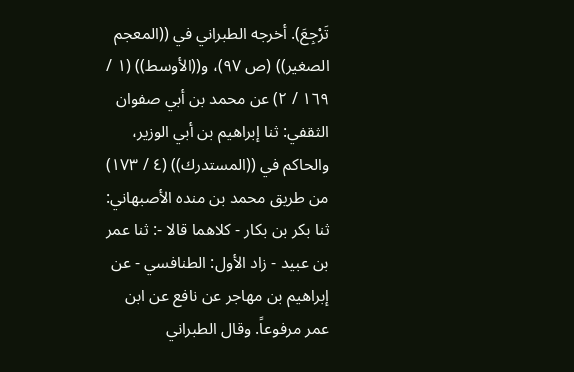تَرْجِعَ). أخرجه الطبراني في ((المعجم الصغير)) (ص ٩٧)، و((الأوسط)) (١ / ١٦٩ / ٢) عن محمد بن أبي صفوان الثقفي: ثنا إبراهيم بن أبي الوزير، والحاكم في ((المستدرك)) (٤ / ١٧٣) من طريق محمد بن منده الأصبهاني: ثنا بكر بن بكار - كلاهما قالا -: ثنا عمر بن عبيد - زاد الأول: الطنافسي - عن إبراهيم بن مهاجر عن نافع عن ابن عمر مرفوعاً. وقال الطبراني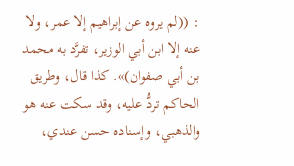: ((لم يروه عن إبراهيم إلا عمر، ولا عنه إلا ابن أبي الوزير، تفرَّد به محمد بن أبي صفوان)». كذا قال، وطريق الحاكم تردُّ عليه، وقد سكت عنه هو والذهبي، وإسناده حسن عندي،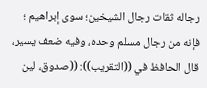رجاله ثقات رجال الشيخين؛ سوى إبراهيم ؛ فإنه من رجال مسلم وحده، وفيه ضعف يسير، قال الحافظ في ((التقريب)): ((صدوق، لين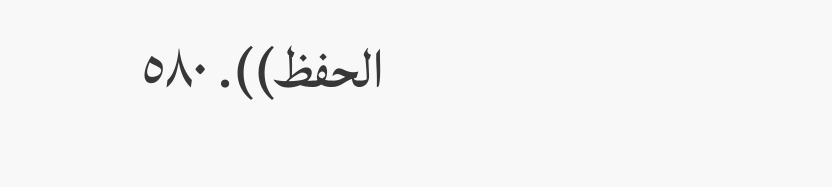الحفظ)). ٥٨٠